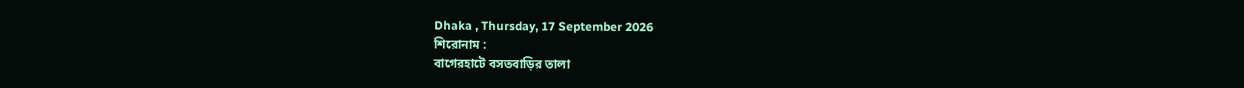Dhaka , Thursday, 17 September 2026
শিরোনাম :
বাগেরহাটে বসতবাড়ির তালা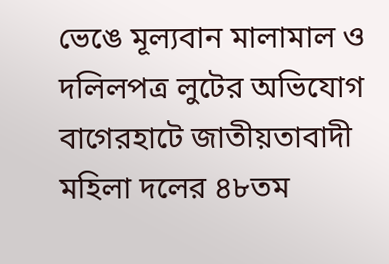ভেঙে মূল্যবান মালামাল ও দলিলপত্র লুটের অভিযোগ বাগেরহাটে জাতীয়তাবাদী মহিলা দলের ৪৮তম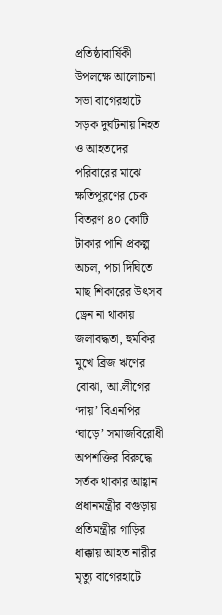প্রতিষ্ঠাবার্ষিকী উপলক্ষে আলোচনা সভা বাগেরহাটে সড়ক দুর্ঘটনায় নিহত ও আহতদের পরিবারের মাঝে ক্ষতিপূরণের চেক বিতরণ ৪০ কোটি টাকার পানি প্রকল্প অচল, পচা দিঘিতে মাছ শিকারের উৎসব ড্রেন না থাকায় জলাবদ্ধতা, হুমকির মুখে ব্রিজ ঋণের বোঝা, আ.লীগের ‘দায়’ বিএনপির ‘ঘাড়ে’ সমাজবিরোধী অপশক্তির বিরুদ্ধে সর্তক থাকার আহ্বান প্রধানমন্ত্রীর বগুড়ায় প্রতিমন্ত্রীর গাড়ির ধাক্কায় আহত নারীর মৃত্যু বাগেরহাটে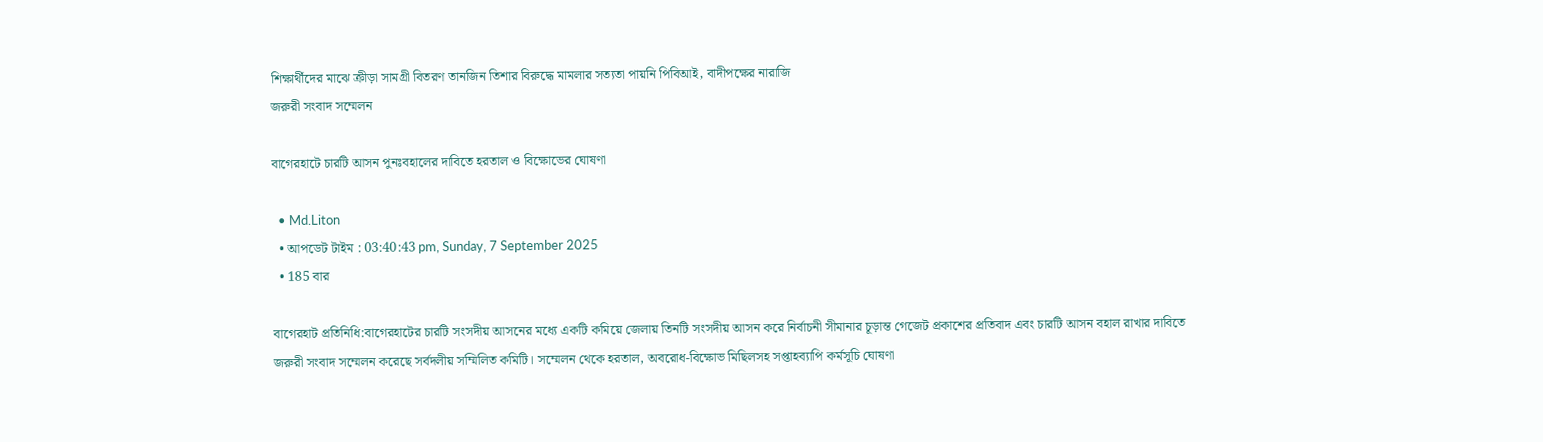শিক্ষার্থীদের মাঝে ক্রীড়া সামগ্রী বিতরণ তানজিন তিশার বিরুদ্ধে মামলার সত্যতা পায়নি পিবিআই, বাদীপক্ষের নারাজি
জরুরী সংবাদ সম্মেলন

বাগেরহাটে চারটি আসন পুনঃবহালের দাবিতে হরতাল ও বিক্ষোভের ঘোষণা

  • Md.Liton
  • আপডেট টাইম : 03:40:43 pm, Sunday, 7 September 2025
  • 185 বার

বাগেরহাট প্রতিনিধি:বাগেরহাটের চারটি সংসদীয় আসনের মধ্যে একটি কমিয়ে জেলায় তিনটি সংসদীয় আসন করে নির্বাচনী সীমানার চূড়ান্ত গেজেট প্রকাশের প্রতিবাদ এবং চারটি আসন বহাল রাখার দাবিতে জরুরী সংবাদ সম্মেলন করেছে সর্বদলীয় সম্মিলিত কমিটি। সম্মেলন থেকে হরতাল, অবরোধ-বিক্ষোভ মিছিলসহ সপ্তাহব্যাপি কর্মসূচি ঘোষণা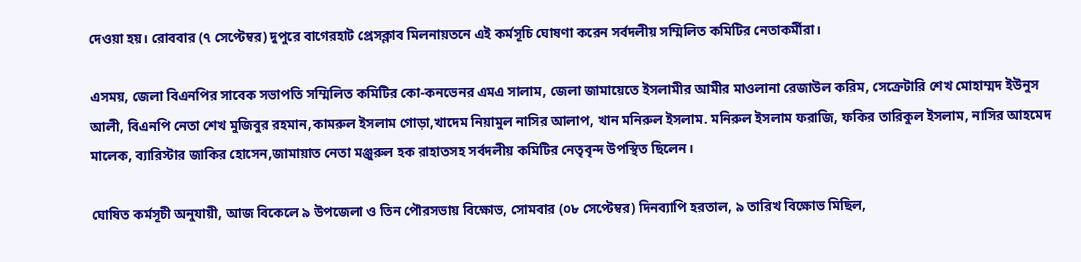দেওয়া হয়। রোববার (৭ সেপ্টেম্বর) দুপুরে বাগেরহাট প্রেসক্লাব মিলনায়তনে এই কর্মসূচি ঘোষণা করেন সর্বদলীয় সম্মিলিত কমিটির নেতাকর্মীরা।

এসময়, জেলা বিএনপির সাবেক সভাপতি সম্মিলিত কমিটির কো-কনভেনর এমএ সালাম, জেলা জামায়েতে ইসলামীর আমীর মাওলানা রেজাউল করিম, সেক্রেটারি শেখ মোহাম্মদ ইউনুস আলী, বিএনপি নেতা শেখ মুজিবুর রহমান,কামরুল ইসলাম গোড়া,খাদেম নিয়ামুল নাসির আলাপ, খান মনিরুল ইসলাম. মনিরুল ইসলাম ফরাজি, ফকির তারিকুল ইসলাম, নাসির আহমেদ মালেক, ব্যারিস্টার জাকির হোসেন,জামায়াত নেতা মঞ্জুরুল হক রাহাতসহ সর্বদলীয় কমিটির নেতৃবৃন্দ উপস্থিত ছিলেন।

ঘোষিত কর্মসূচী অনুযায়ী, আজ বিকেলে ৯ উপজেলা ও তিন পৌরসভায় বিক্ষোভ, সোমবার (০৮ সেপ্টেম্বর) দিনব্যাপি হরতাল, ৯ তারিখ বিক্ষোভ মিছিল,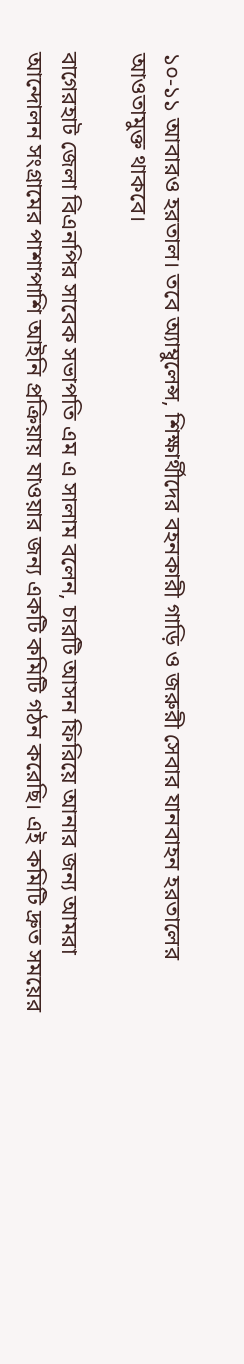১০-১১ আবারও হরতাল। তবে অ্যাম্বুলেন্স, শিক্ষার্থীদের বহনকারী গাড়ি ও জরুরী সেবার যানবাহন হরতালের আওতামুক্ত থাকবে।

বাগেরহাট জেলা বিএনপির সাবেক সভাপতি এম এ সালাম বলেন, চারটি আসন ফিরিয়ে আনার জন্য আমরা আন্দোলন সংগ্রামের পাশাপাশি আইনি প্রক্রিয়ায় যাওয়ার জন্য একটি কমিটি গঠন করেছি। এই কমিটি দ্রুত সময়ের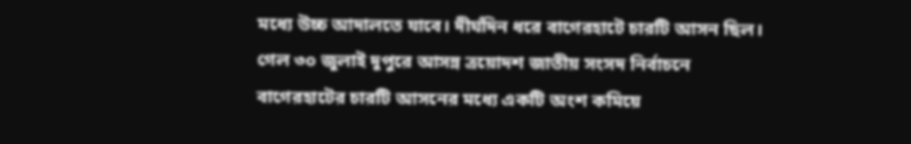মধ্যে উচ্চ আদালতে যাবে। দীর্ঘদিন ধরে বাগেরহাটে চারটি আসন ছিল। গেল ৩০ জুলাই দুপুরে আসন্ন ত্রয়োদশ জাতীয় সংসদ নির্বাচনে বাগেরহাটের চারটি আসনের মধ্যে একটি অংশ কমিয়ে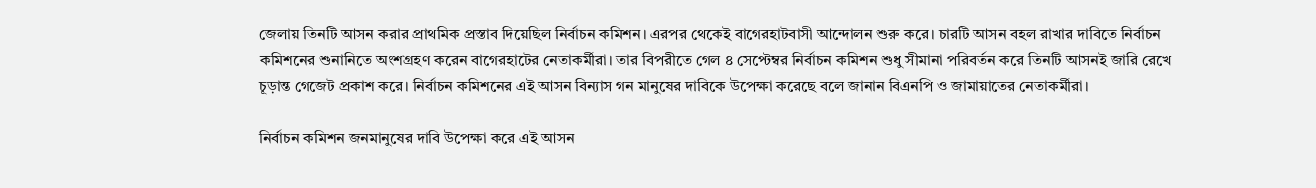জেলায় তিনটি আসন করার প্রাথমিক প্রস্তাব দিয়েছিল নির্বাচন কমিশন। এরপর থেকেই বাগেরহাটবাসী আন্দোলন শুরু করে। চারটি আসন বহল রাখার দাবিতে নির্বাচন কমিশনের শুনানিতে অংশগ্রহণ করেন বাগেরহাটের নেতাকর্মীরা। তার বিপরীতে গেল ৪ সেপ্টেম্বর নির্বাচন কমিশন শুধু সীমানা পরিবর্তন করে তিনটি আসনই জারি রেখে চূড়ান্ত গেজেট প্রকাশ করে। নির্বাচন কমিশনের এই আসন বিন্যাস গন মানুষের দাবিকে উপেক্ষা করেছে বলে জানান বিএনপি ও জামায়াতের নেতাকর্মীরা।

নির্বাচন কমিশন জনমানুষের দাবি উপেক্ষা করে এই আসন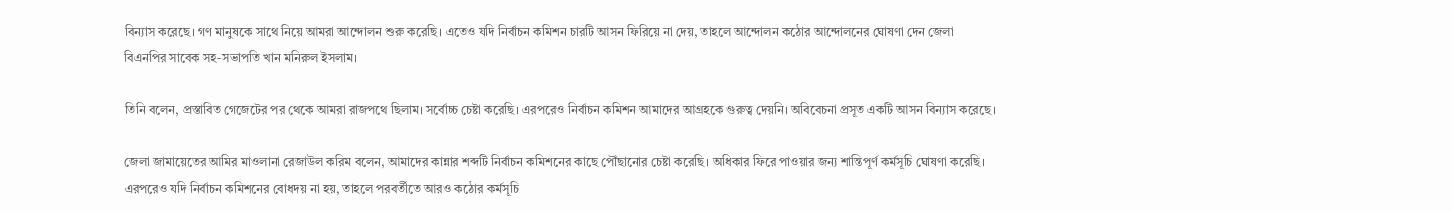বিন্যাস করেছে। গণ মানুষকে সাথে নিয়ে আমরা আন্দোলন শুরু করেছি। এতেও যদি নির্বাচন কমিশন চারটি আসন ফিরিয়ে না দেয়, তাহলে আন্দোলন কঠোর আন্দোলনের ঘোষণা দেন জেলা বিএনপির সাবেক সহ-সভাপতি খান মনিরুল ইসলাম।

তিনি বলেন, প্রস্তাবিত গেজেটের পর থেকে আমরা রাজপথে ছিলাম। সর্বোচ্চ চেষ্টা করেছি। এরপরেও নির্বাচন কমিশন আমাদের আগ্রহকে গুরুত্ব দেয়নি। অবিবেচনা প্রসূত একটি আসন বিন্যাস করেছে।

জেলা জামায়েতের আমির মাওলানা রেজাউল করিম বলেন, আমাদের কান্নার শব্দটি নির্বাচন কমিশনের কাছে পৌঁছানোর চেষ্টা করেছি। অধিকার ফিরে পাওয়ার জন্য শান্তিপূর্ণ কর্মসূচি ঘোষণা করেছি। এরপরেও যদি নির্বাচন কমিশনের বোধদয় না হয়, তাহলে পরবর্তীতে আরও কঠোর কর্মসূচি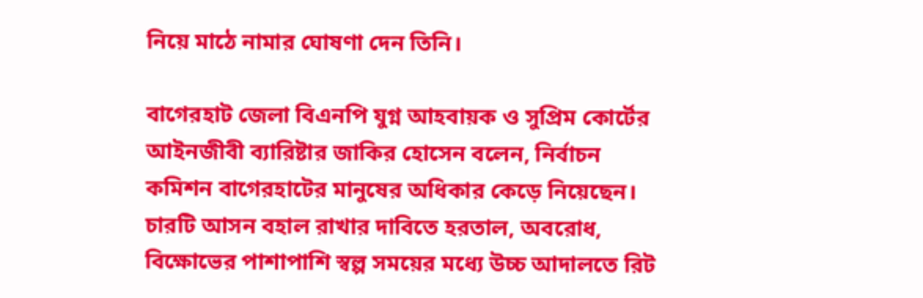নিয়ে মাঠে নামার ঘোষণা দেন তিনি।

বাগেরহাট জেলা বিএনপি যুগ্ন আহবায়ক ও সুপ্রিম কোর্টের আইনজীবী ব্যারিষ্টার জাকির হোসেন বলেন, নির্বাচন কমিশন বাগেরহাটের মানুষের অধিকার কেড়ে নিয়েছেন। চারটি আসন বহাল রাখার দাবিতে হরতাল, অবরোধ, বিক্ষোভের পাশাপাশি স্বল্প সময়ের মধ্যে উচ্চ আদালতে রিট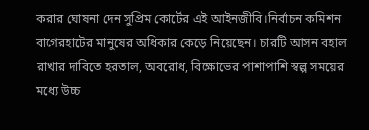করার ঘোষনা দেন সুপ্রিম কোর্টের এই আইনজীবি।নির্বাচন কমিশন বাগেরহাটের মানুষের অধিকার কেড়ে নিয়েছেন। চারটি আসন বহাল রাখার দাবিতে হরতাল, অবরোধ, বিক্ষোভের পাশাপাশি স্বল্প সময়ের মধ্যে উচ্চ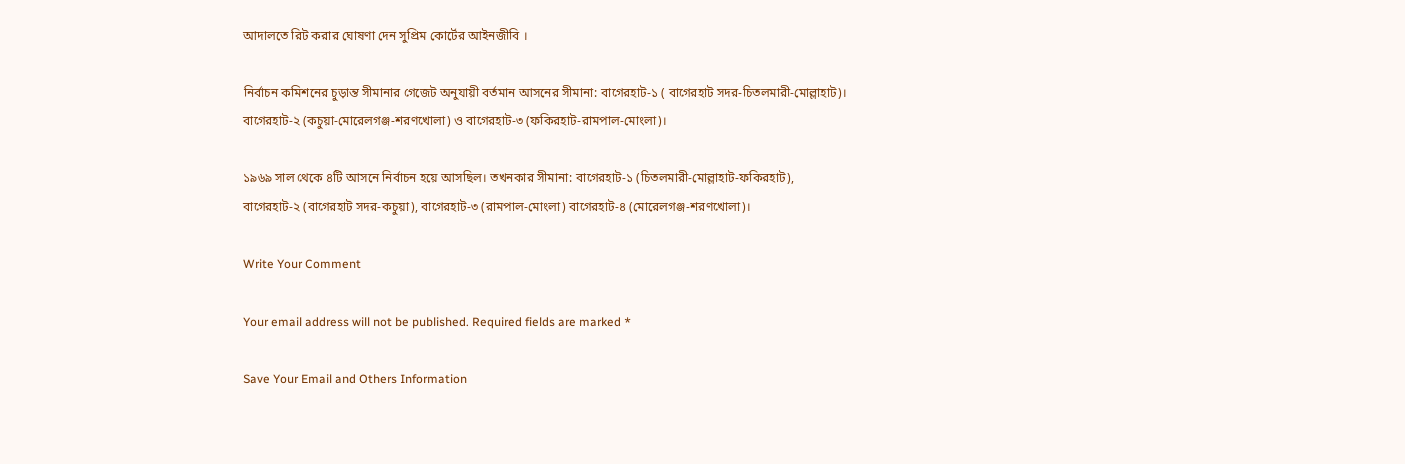আদালতে রিট করার ঘোষণা দেন সুপ্রিম কোর্টের আইনজীবি ।

নির্বাচন কমিশনের চুড়ান্ত সীমানার গেজেট অনুযায়ী বর্তমান আসনের সীমানা: বাগেরহাট-১ ( বাগেরহাট সদর-চিতলমারী-মোল্লাহাট)। বাগেরহাট-২ (কচুয়া-মোরেলগঞ্জ-শরণখোলা) ও বাগেরহাট-৩ (ফকিরহাট-রামপাল-মোংলা)।

১৯৬৯ সাল থেকে ৪টি আসনে নির্বাচন হয়ে আসছিল। তখনকার সীমানা: বাগেরহাট-১ (চিতলমারী-মোল্লাহাট-ফকিরহাট), বাগেরহাট-২ (বাগেরহাট সদর-কচুয়া), বাগেরহাট-৩ (রামপাল-মোংলা) বাগেরহাট-৪ (মোরেলগঞ্জ-শরণখোলা)।

Write Your Comment

Your email address will not be published. Required fields are marked *

Save Your Email and Others Information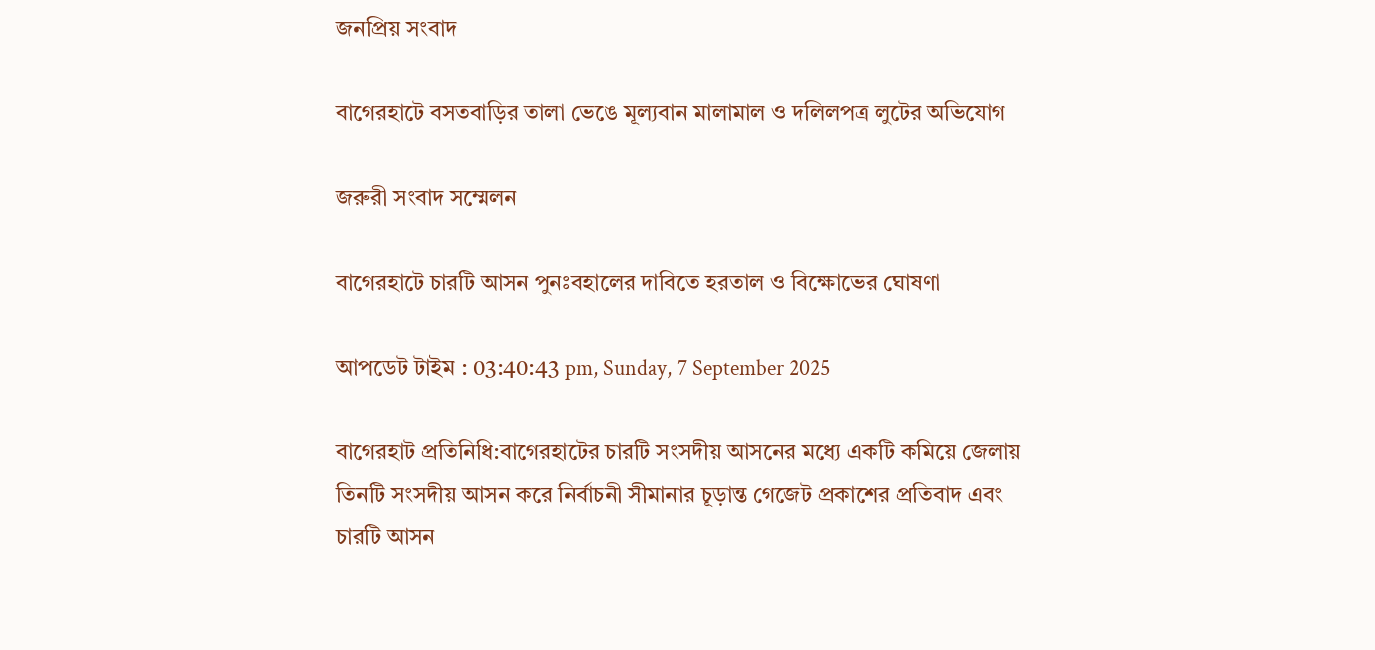জনপ্রিয় সংবাদ

বাগেরহাটে বসতবাড়ির তালা ভেঙে মূল্যবান মালামাল ও দলিলপত্র লুটের অভিযোগ

জরুরী সংবাদ সম্মেলন

বাগেরহাটে চারটি আসন পুনঃবহালের দাবিতে হরতাল ও বিক্ষোভের ঘোষণা

আপডেট টাইম : 03:40:43 pm, Sunday, 7 September 2025

বাগেরহাট প্রতিনিধি:বাগেরহাটের চারটি সংসদীয় আসনের মধ্যে একটি কমিয়ে জেলায় তিনটি সংসদীয় আসন করে নির্বাচনী সীমানার চূড়ান্ত গেজেট প্রকাশের প্রতিবাদ এবং চারটি আসন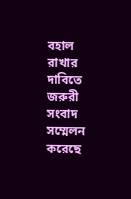বহাল রাখার দাবিতে জরুরী সংবাদ সম্মেলন করেছে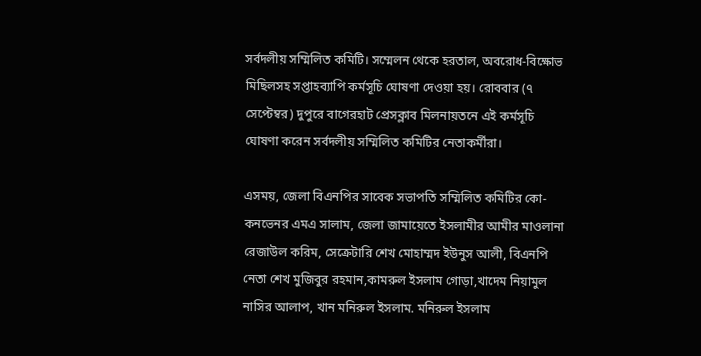সর্বদলীয় সম্মিলিত কমিটি। সম্মেলন থেকে হরতাল, অবরোধ-বিক্ষোভ মিছিলসহ সপ্তাহব্যাপি কর্মসূচি ঘোষণা দেওয়া হয়। রোববার (৭ সেপ্টেম্বর) দুপুরে বাগেরহাট প্রেসক্লাব মিলনায়তনে এই কর্মসূচি ঘোষণা করেন সর্বদলীয় সম্মিলিত কমিটির নেতাকর্মীরা।

এসময়, জেলা বিএনপির সাবেক সভাপতি সম্মিলিত কমিটির কো-কনভেনর এমএ সালাম, জেলা জামায়েতে ইসলামীর আমীর মাওলানা রেজাউল করিম, সেক্রেটারি শেখ মোহাম্মদ ইউনুস আলী, বিএনপি নেতা শেখ মুজিবুর রহমান,কামরুল ইসলাম গোড়া,খাদেম নিয়ামুল নাসির আলাপ, খান মনিরুল ইসলাম. মনিরুল ইসলাম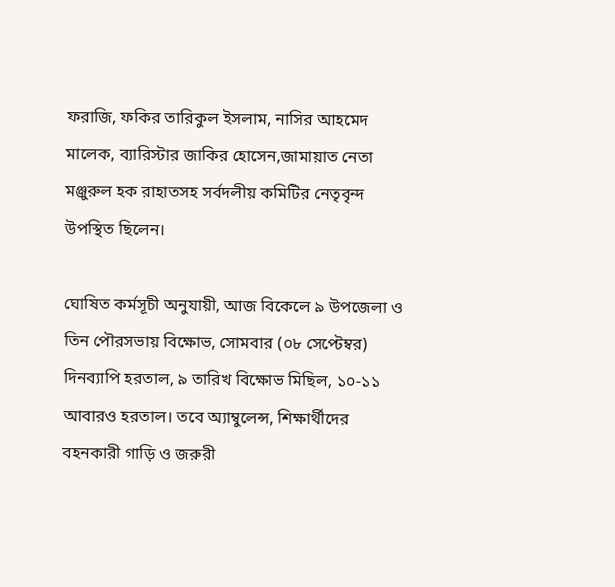ফরাজি, ফকির তারিকুল ইসলাম, নাসির আহমেদ মালেক, ব্যারিস্টার জাকির হোসেন,জামায়াত নেতা মঞ্জুরুল হক রাহাতসহ সর্বদলীয় কমিটির নেতৃবৃন্দ উপস্থিত ছিলেন।

ঘোষিত কর্মসূচী অনুযায়ী, আজ বিকেলে ৯ উপজেলা ও তিন পৌরসভায় বিক্ষোভ, সোমবার (০৮ সেপ্টেম্বর) দিনব্যাপি হরতাল, ৯ তারিখ বিক্ষোভ মিছিল, ১০-১১ আবারও হরতাল। তবে অ্যাম্বুলেন্স, শিক্ষার্থীদের বহনকারী গাড়ি ও জরুরী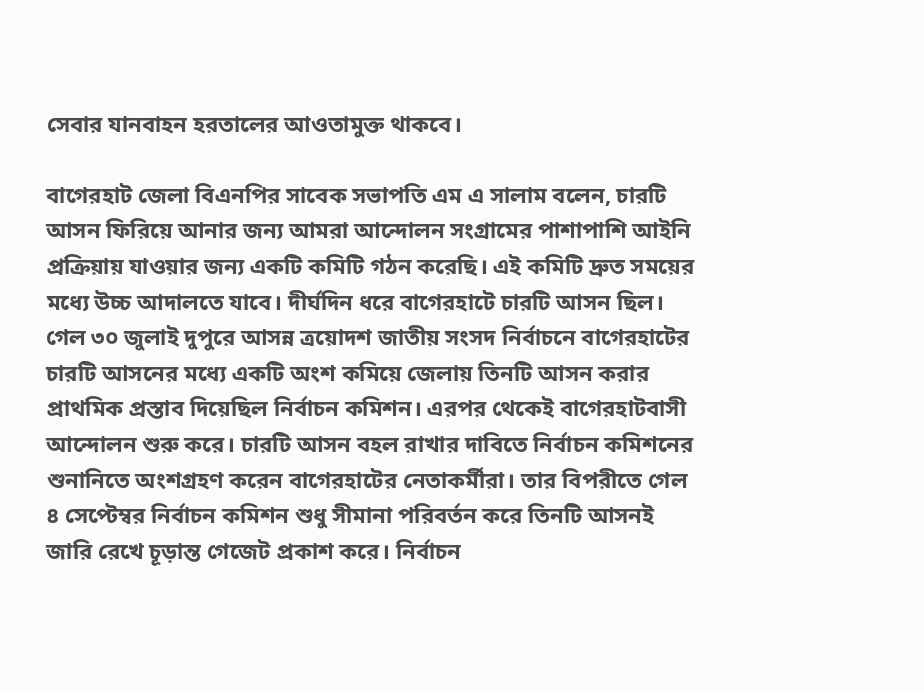সেবার যানবাহন হরতালের আওতামুক্ত থাকবে।

বাগেরহাট জেলা বিএনপির সাবেক সভাপতি এম এ সালাম বলেন, চারটি আসন ফিরিয়ে আনার জন্য আমরা আন্দোলন সংগ্রামের পাশাপাশি আইনি প্রক্রিয়ায় যাওয়ার জন্য একটি কমিটি গঠন করেছি। এই কমিটি দ্রুত সময়ের মধ্যে উচ্চ আদালতে যাবে। দীর্ঘদিন ধরে বাগেরহাটে চারটি আসন ছিল। গেল ৩০ জুলাই দুপুরে আসন্ন ত্রয়োদশ জাতীয় সংসদ নির্বাচনে বাগেরহাটের চারটি আসনের মধ্যে একটি অংশ কমিয়ে জেলায় তিনটি আসন করার প্রাথমিক প্রস্তাব দিয়েছিল নির্বাচন কমিশন। এরপর থেকেই বাগেরহাটবাসী আন্দোলন শুরু করে। চারটি আসন বহল রাখার দাবিতে নির্বাচন কমিশনের শুনানিতে অংশগ্রহণ করেন বাগেরহাটের নেতাকর্মীরা। তার বিপরীতে গেল ৪ সেপ্টেম্বর নির্বাচন কমিশন শুধু সীমানা পরিবর্তন করে তিনটি আসনই জারি রেখে চূড়ান্ত গেজেট প্রকাশ করে। নির্বাচন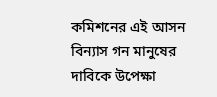কমিশনের এই আসন বিন্যাস গন মানুষের দাবিকে উপেক্ষা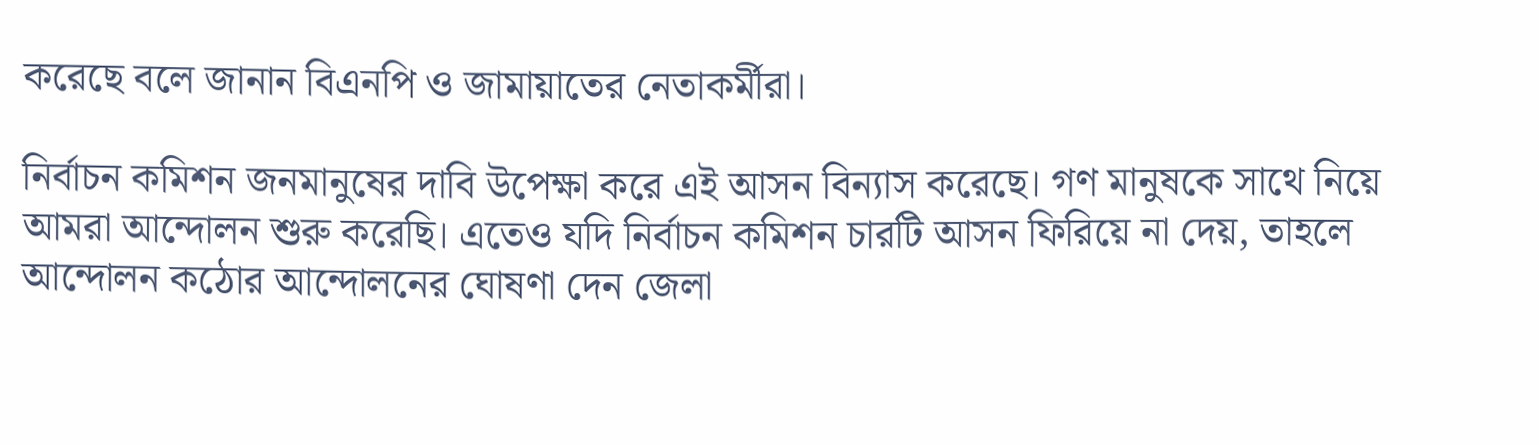করেছে বলে জানান বিএনপি ও জামায়াতের নেতাকর্মীরা।

নির্বাচন কমিশন জনমানুষের দাবি উপেক্ষা করে এই আসন বিন্যাস করেছে। গণ মানুষকে সাথে নিয়ে আমরা আন্দোলন শুরু করেছি। এতেও যদি নির্বাচন কমিশন চারটি আসন ফিরিয়ে না দেয়, তাহলে আন্দোলন কঠোর আন্দোলনের ঘোষণা দেন জেলা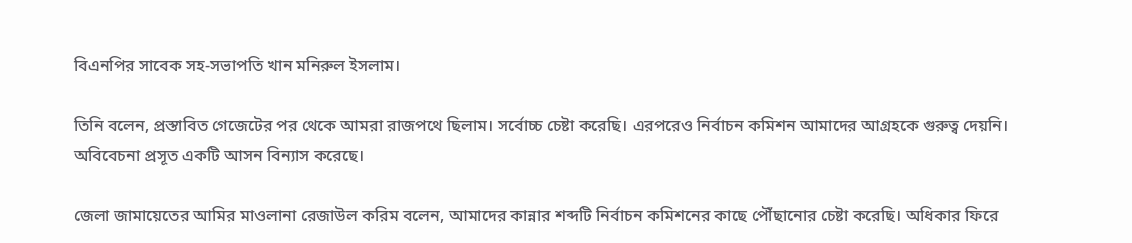বিএনপির সাবেক সহ-সভাপতি খান মনিরুল ইসলাম।

তিনি বলেন, প্রস্তাবিত গেজেটের পর থেকে আমরা রাজপথে ছিলাম। সর্বোচ্চ চেষ্টা করেছি। এরপরেও নির্বাচন কমিশন আমাদের আগ্রহকে গুরুত্ব দেয়নি। অবিবেচনা প্রসূত একটি আসন বিন্যাস করেছে।

জেলা জামায়েতের আমির মাওলানা রেজাউল করিম বলেন, আমাদের কান্নার শব্দটি নির্বাচন কমিশনের কাছে পৌঁছানোর চেষ্টা করেছি। অধিকার ফিরে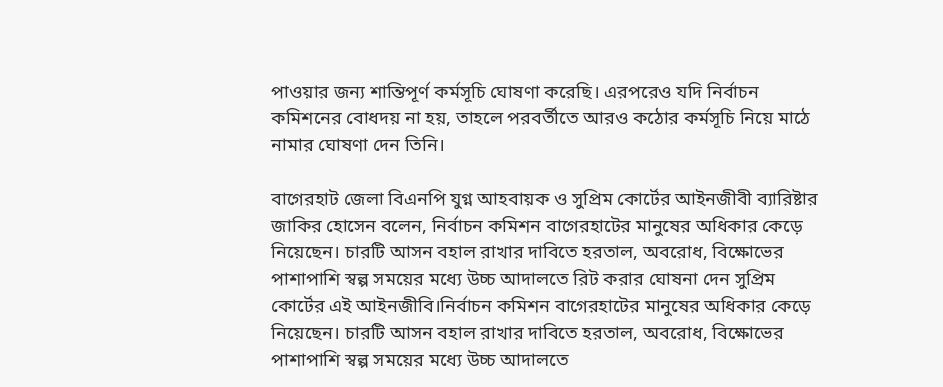পাওয়ার জন্য শান্তিপূর্ণ কর্মসূচি ঘোষণা করেছি। এরপরেও যদি নির্বাচন কমিশনের বোধদয় না হয়, তাহলে পরবর্তীতে আরও কঠোর কর্মসূচি নিয়ে মাঠে নামার ঘোষণা দেন তিনি।

বাগেরহাট জেলা বিএনপি যুগ্ন আহবায়ক ও সুপ্রিম কোর্টের আইনজীবী ব্যারিষ্টার জাকির হোসেন বলেন, নির্বাচন কমিশন বাগেরহাটের মানুষের অধিকার কেড়ে নিয়েছেন। চারটি আসন বহাল রাখার দাবিতে হরতাল, অবরোধ, বিক্ষোভের পাশাপাশি স্বল্প সময়ের মধ্যে উচ্চ আদালতে রিট করার ঘোষনা দেন সুপ্রিম কোর্টের এই আইনজীবি।নির্বাচন কমিশন বাগেরহাটের মানুষের অধিকার কেড়ে নিয়েছেন। চারটি আসন বহাল রাখার দাবিতে হরতাল, অবরোধ, বিক্ষোভের পাশাপাশি স্বল্প সময়ের মধ্যে উচ্চ আদালতে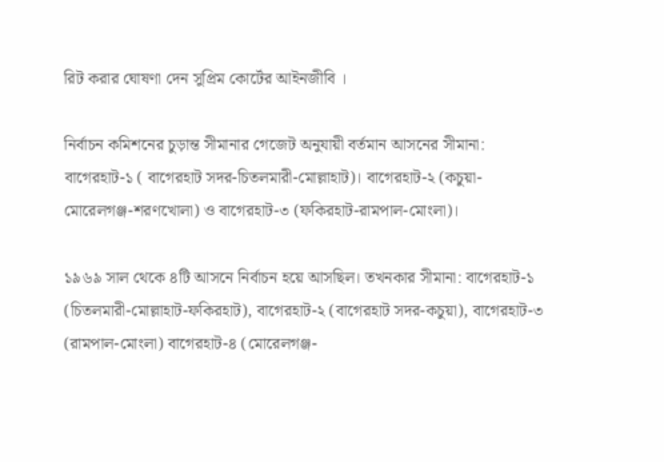রিট করার ঘোষণা দেন সুপ্রিম কোর্টের আইনজীবি ।

নির্বাচন কমিশনের চুড়ান্ত সীমানার গেজেট অনুযায়ী বর্তমান আসনের সীমানা: বাগেরহাট-১ ( বাগেরহাট সদর-চিতলমারী-মোল্লাহাট)। বাগেরহাট-২ (কচুয়া-মোরেলগঞ্জ-শরণখোলা) ও বাগেরহাট-৩ (ফকিরহাট-রামপাল-মোংলা)।

১৯৬৯ সাল থেকে ৪টি আসনে নির্বাচন হয়ে আসছিল। তখনকার সীমানা: বাগেরহাট-১ (চিতলমারী-মোল্লাহাট-ফকিরহাট), বাগেরহাট-২ (বাগেরহাট সদর-কচুয়া), বাগেরহাট-৩ (রামপাল-মোংলা) বাগেরহাট-৪ (মোরেলগঞ্জ-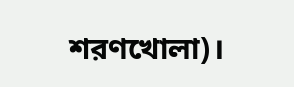শরণখোলা)।